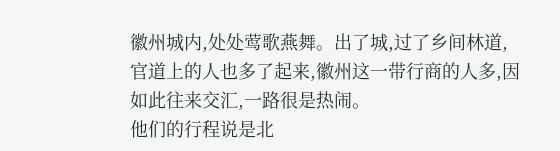徽州城内,处处莺歌燕舞。出了城,过了乡间林道,官道上的人也多了起来,徽州这一带行商的人多,因如此往来交汇,一路很是热闹。
他们的行程说是北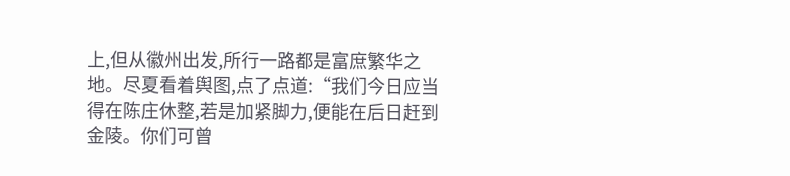上,但从徽州出发,所行一路都是富庶繁华之地。尽夏看着舆图,点了点道:“我们今日应当得在陈庄休整,若是加紧脚力,便能在后日赶到金陵。你们可曾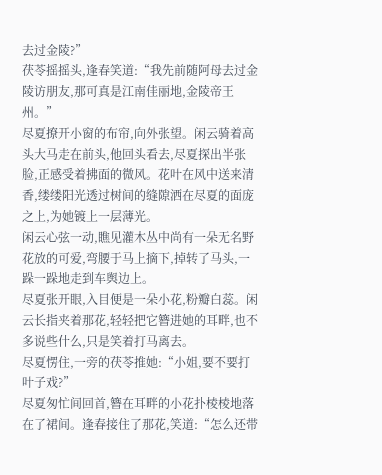去过金陵?”
茯苓摇摇头,逢春笑道:“我先前随阿母去过金陵访朋友,那可真是江南佳丽地,金陵帝王州。”
尽夏撩开小窗的布帘,向外张望。闲云骑着高头大马走在前头,他回头看去,尽夏探出半张脸,正感受着拂面的微风。花叶在风中送来清香,缕缕阳光透过树间的缝隙洒在尽夏的面庞之上,为她镀上一层薄光。
闲云心弦一动,瞧见灌木丛中尚有一朵无名野花放的可爱,弯腰于马上摘下,掉转了马头,一跺一跺地走到车舆边上。
尽夏张开眼,入目便是一朵小花,粉瓣白蕊。闲云长指夹着那花,轻轻把它簪进她的耳畔,也不多说些什么,只是笑着打马离去。
尽夏愣住,一旁的茯苓推她:“小姐,要不要打叶子戏?”
尽夏匆忙间回首,簪在耳畔的小花扑棱棱地落在了裙间。逢春接住了那花,笑道:“怎么还带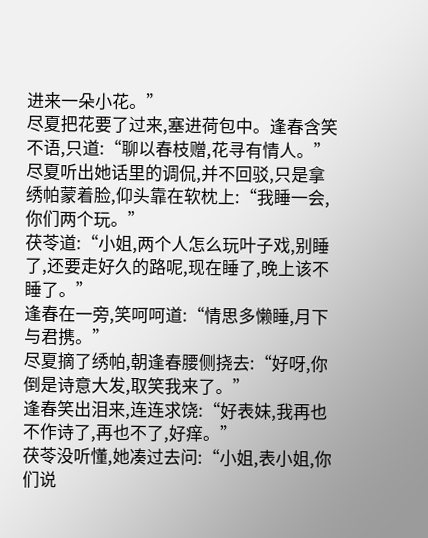进来一朵小花。”
尽夏把花要了过来,塞进荷包中。逢春含笑不语,只道:“聊以春枝赠,花寻有情人。”
尽夏听出她话里的调侃,并不回驳,只是拿绣帕蒙着脸,仰头靠在软枕上:“我睡一会,你们两个玩。”
茯苓道:“小姐,两个人怎么玩叶子戏,别睡了,还要走好久的路呢,现在睡了,晚上该不睡了。”
逢春在一旁,笑呵呵道:“情思多懒睡,月下与君携。”
尽夏摘了绣帕,朝逢春腰侧挠去:“好呀,你倒是诗意大发,取笑我来了。”
逢春笑出泪来,连连求饶:“好表妹,我再也不作诗了,再也不了,好痒。”
茯苓没听懂,她凑过去问:“小姐,表小姐,你们说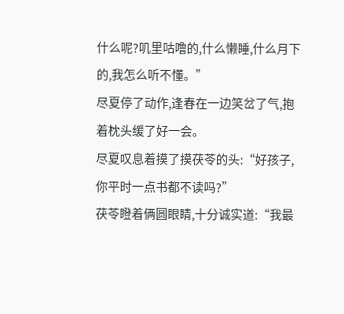什么呢?叽里咕噜的,什么懒睡,什么月下的,我怎么听不懂。”
尽夏停了动作,逢春在一边笑岔了气,抱着枕头缓了好一会。
尽夏叹息着摸了摸茯苓的头:“好孩子,你平时一点书都不读吗?”
茯苓瞪着俩圆眼睛,十分诚实道:“我最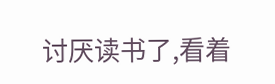讨厌读书了,看着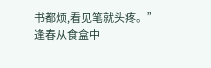书都烦,看见笔就头疼。”
逢春从食盒中